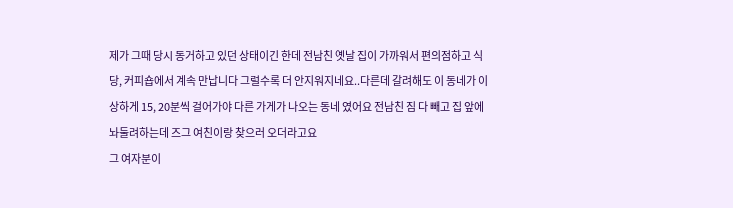제가 그때 당시 동거하고 있던 상태이긴 한데 전남친 옛날 집이 가까워서 편의점하고 식당, 커피숍에서 계속 만납니다 그럴수록 더 안지워지네요..다른데 갈려해도 이 동네가 이상하게 15, 20분씩 걸어가야 다른 가게가 나오는 동네 였어요 전남친 짐 다 빼고 집 앞에 놔둘려하는데 즈그 여친이랑 찾으러 오더라고요
그 여자분이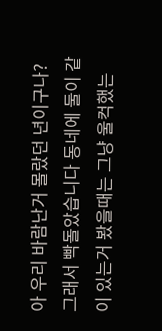아 우리 바람난거 몰랐던 년이구나? 그래서 빡돌았습니다 동네에 둘이 같이 있는거 봤을때는 그냥 울컥했는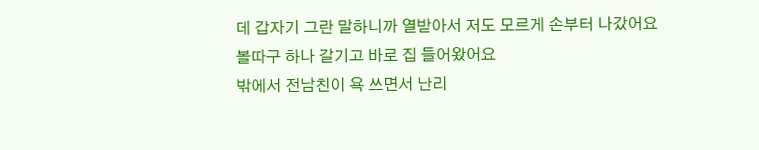데 갑자기 그란 말하니까 열받아서 저도 모르게 손부터 나갔어요
볼따구 하나 갈기고 바로 집 들어왔어요
밖에서 전남친이 욕 쓰면서 난리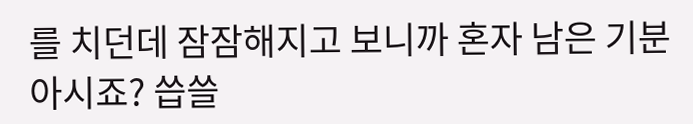를 치던데 잠잠해지고 보니까 혼자 남은 기분 아시죠? 씁쓸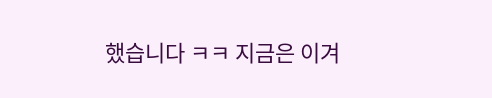했습니다 ㅋㅋ 지금은 이겨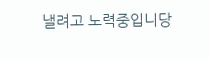낼려고 노력중입니당